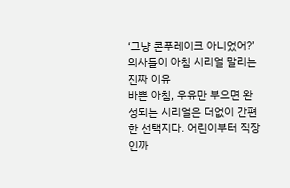‘그냥 콘푸레이크 아니었어?’ 의사들이 아침 시리얼 말리는 진짜 이유
바쁜 아침, 우유만 부으면 완성되는 시리얼은 더없이 간편한 선택지다. 어린이부터 직장인까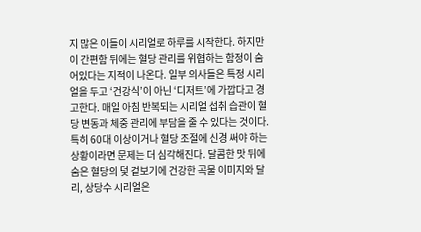지 많은 이들이 시리얼로 하루를 시작한다. 하지만 이 간편함 뒤에는 혈당 관리를 위협하는 함정이 숨어있다는 지적이 나온다. 일부 의사들은 특정 시리얼을 두고 ‘건강식’이 아닌 ‘디저트’에 가깝다고 경고한다. 매일 아침 반복되는 시리얼 섭취 습관이 혈당 변동과 체중 관리에 부담을 줄 수 있다는 것이다. 특히 60대 이상이거나 혈당 조절에 신경 써야 하는 상황이라면 문제는 더 심각해진다. 달콤한 맛 뒤에 숨은 혈당의 덫 겉보기에 건강한 곡물 이미지와 달리, 상당수 시리얼은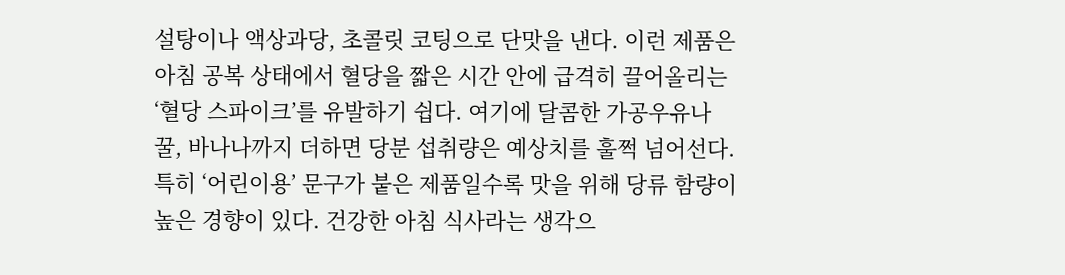설탕이나 액상과당, 초콜릿 코팅으로 단맛을 낸다. 이런 제품은 아침 공복 상태에서 혈당을 짧은 시간 안에 급격히 끌어올리는 ‘혈당 스파이크’를 유발하기 쉽다. 여기에 달콤한 가공우유나 꿀, 바나나까지 더하면 당분 섭취량은 예상치를 훌쩍 넘어선다. 특히 ‘어린이용’ 문구가 붙은 제품일수록 맛을 위해 당류 함량이 높은 경향이 있다. 건강한 아침 식사라는 생각으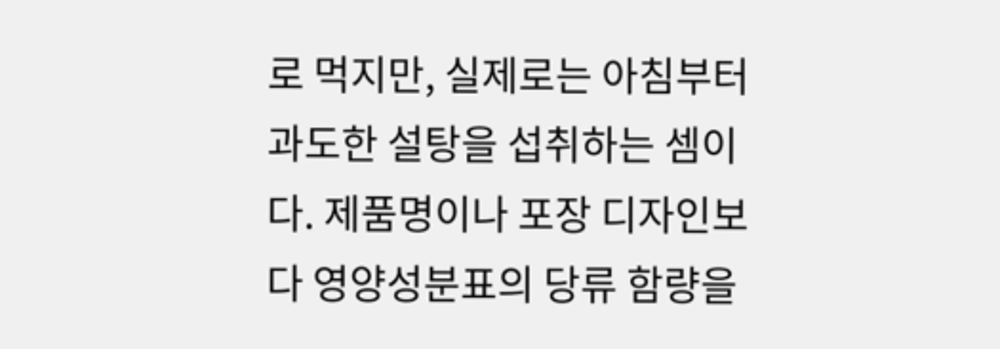로 먹지만, 실제로는 아침부터 과도한 설탕을 섭취하는 셈이다. 제품명이나 포장 디자인보다 영양성분표의 당류 함량을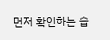먼저 확인하는 습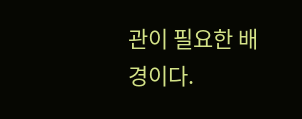관이 필요한 배경이다.